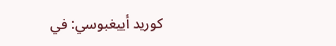كوريد أييغبوسي: في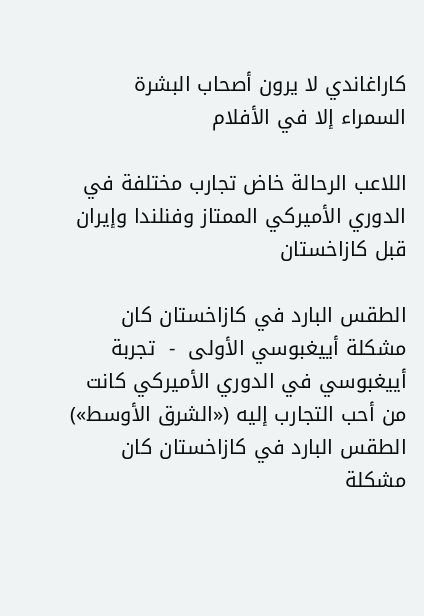كاراغاندي لا يرون أصحاب البشرة السمراء إلا في الأفلام

اللاعب الرحالة خاض تجارب مختلفة في الدوري الأميركي الممتاز وفنلندا وإيران قبل كازاخستان

الطقس البارد في كازاخستان كان مشكلة أييغبوسي الأولى  -  تجربة أييغبوسي في الدوري الأميركي كانت من أحب التجارب إليه («الشرق الأوسط»)
الطقس البارد في كازاخستان كان مشكلة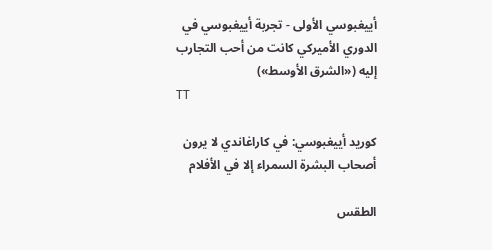أييغبوسي الأولى - تجربة أييغبوسي في الدوري الأميركي كانت من أحب التجارب إليه («الشرق الأوسط»)
TT

كوريد أييغبوسي: في كاراغاندي لا يرون أصحاب البشرة السمراء إلا في الأفلام

الطقس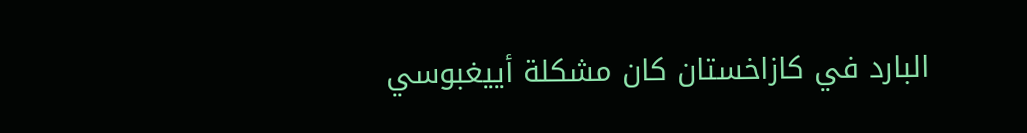البارد في كازاخستان كان مشكلة أييغبوسي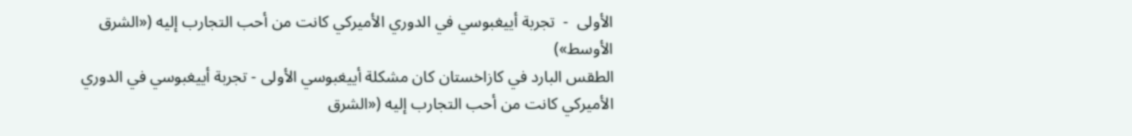الأولى  -  تجربة أييغبوسي في الدوري الأميركي كانت من أحب التجارب إليه («الشرق الأوسط»)
الطقس البارد في كازاخستان كان مشكلة أييغبوسي الأولى - تجربة أييغبوسي في الدوري الأميركي كانت من أحب التجارب إليه («الشرق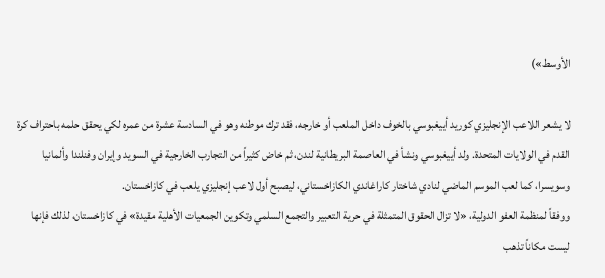الأوسط»)

لا يشعر اللاعب الإنجليزي كوريد أييغبوسي بالخوف داخل الملعب أو خارجه، فقد ترك موطنه وهو في السادسة عشرة من عمره لكي يحقق حلمه باحتراف كرة القدم في الولايات المتحدة. ولد أييغبوسي ونشأ في العاصمة البريطانية لندن، ثم خاض كثيراً من التجارب الخارجية في السويد وإيران وفنلندا وألمانيا وسويسرا، كما لعب الموسم الماضي لنادي شاختار كاراغاندي الكازاخستاني، ليصبح أول لاعب إنجليزي يلعب في كازاخستان.
ووفقاً لمنظمة العفو الدولية، «لا تزال الحقوق المتمثلة في حرية التعبير والتجمع السلمي وتكوين الجمعيات الأهلية مقيدة» في كازاخستان، لذلك فإنها ليست مكاناً تذهب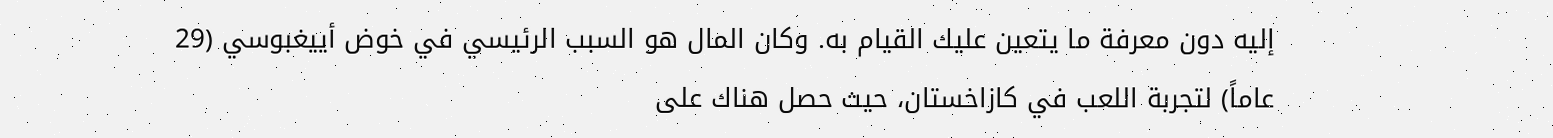إليه دون معرفة ما يتعين عليك القيام به. وكان المال هو السبب الرئيسي في خوض أييغبوسي (29 عاماً) لتجربة اللعب في كازاخستان، حيث حصل هناك على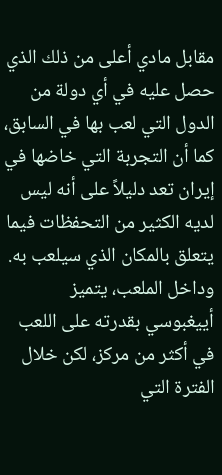مقابل مادي أعلى من ذلك الذي حصل عليه في أي دولة من الدول التي لعب بها في السابق، كما أن التجربة التي خاضها في إيران تعد دليلاً على أنه ليس لديه الكثير من التحفظات فيما يتعلق بالمكان الذي سيلعب به.
وداخل الملعب، يتميز أييغبوسي بقدرته على اللعب في أكثر من مركز، لكن خلال الفترة التي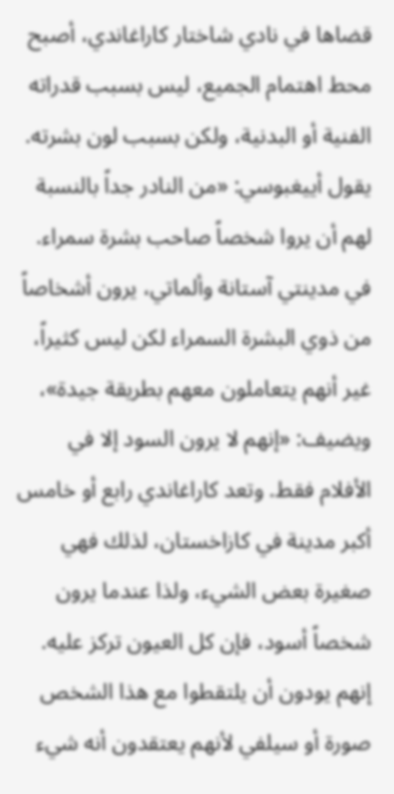قضاها في نادي شاختار كاراغاندي، أصبح محط اهتمام الجميع، ليس بسبب قدراته الفنية أو البدنية، ولكن بسبب لون بشرته.
يقول أييغبوسي: «من النادر جداً بالنسبة لهم أن يروا شخصاً صاحب بشرة سمراء. في مدينتي آستانة وألماتي، يرون أشخاصاً من ذوي البشرة السمراء لكن ليس كثيراً، غير أنهم يتعاملون معهم بطريقة جيدة»، ويضيف: «إنهم لا يرون السود إلا في الأفلام فقط. وتعد كاراغاندي رابع أو خامس أكبر مدينة في كازاخستان، لذلك فهي صغيرة بعض الشيء، ولذا عندما يرون شخصاً أسود، فإن كل العيون تركز عليه. إنهم يودون أن يلتقطوا مع هذا الشخص صورة أو سيلفي لأنهم يعتقدون أنه شيء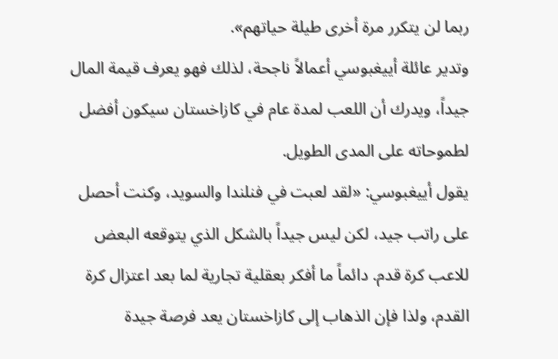ربما لن يتكرر مرة أخرى طيلة حياتهم».
وتدير عائلة أييغبوسي أعمالاً ناجحة، لذلك فهو يعرف قيمة المال جيداً، ويدرك أن اللعب لمدة عام في كازاخستان سيكون أفضل لطموحاته على المدى الطويل.
يقول أييغبوسي: «لقد لعبت في فنلندا والسويد، وكنت أحصل على راتب جيد، لكن ليس جيداً بالشكل الذي يتوقعه البعض للاعب كرة قدم. دائماً ما أفكر بعقلية تجارية لما بعد اعتزال كرة القدم، ولذا فإن الذهاب إلى كازاخستان يعد فرصة جيدة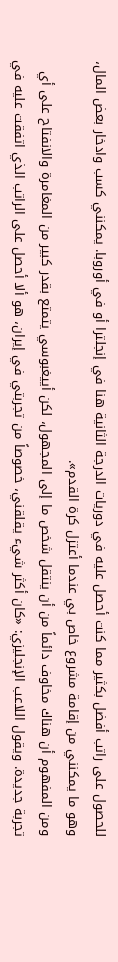للحصول على راتب أفضل بكثير مما كنت أحصل عليه في دوريات الدرجة الثانية هنا في إنجلترا أو في أوروبا. يمكنني كسب وادخار بعض المال، وهو ما يمكنني من إقامة مشروع خاص بي عندما أعتزل كرة القدم».
ومن المفهوم أن هناك مخاوف دائماً من أن ينتقل شخص ما إلى المجهول، لكن أييغبوسي يتمتع بقدر كبير من المغامرة والانفتاح على أي تجربة جديدة. ويقول اللاعب الإنجليزي: «كان أكثر شيء يقلقني، خصوصاً من تجربتي في إيران، هو ألا أحصل على الراتب الذي اتفقت عليه في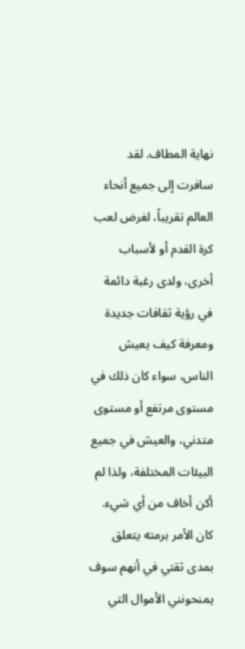نهاية المطاف. لقد سافرت إلى جميع أنحاء العالم تقريباً، لغرض لعب كرة القدم أو لأسباب أخرى، ولدى رغبة دائمة في رؤية ثقافات جديدة ومعرفة كيف يعيش الناس، سواء كان ذلك في مستوى مرتفع أو مستوى متدني، والعيش في جميع البيئات المختلفة، ولذا لم أكن أخاف من أي شيء. كان الأمر برمته يتعلق بمدى ثقتي في أنهم سوف يمنحونني الأموال التي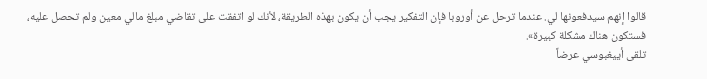قالوا إنهم سيدفعونها لي. عندما ترحل عن أوروبا فإن التفكير يجب أن يكون بهذه الطريقة، لأنك لو اتفقت على تقاضي مبلغ مالي معين ولم تحصل عليه، فستكون هناك مشكلة كبيرة».
تلقى أييغبوسي عرضاً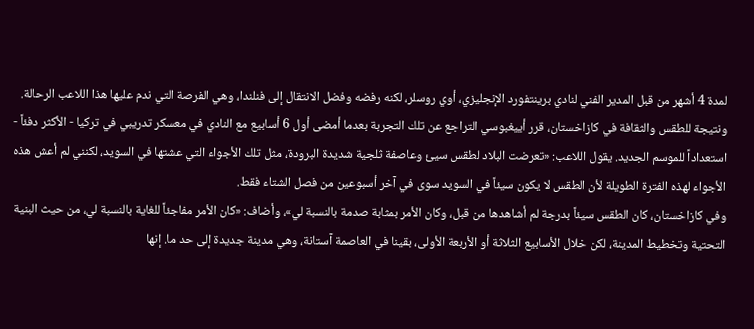لمدة 4 أشهر من قبل المدير الفني لنادي برينتفورد الإنجليزي، أوي روسلر، لكنه رفضه وفضل الانتقال إلى فنلندا، وهي الفرصة التي ندم عليها هذا اللاعب الرحالة.
ونتيجة للطقس والثقافة في كازاخستان، قرر أييغبوسي التراجع عن تلك التجربة بعدما أمضى أول 6 أسابيع مع النادي في معسكر تدريبي في تركيا - الأكثر دفئاً - استعداداً للموسم الجديد. يقول اللاعب: «تعرضت البلاد لطقس سيئ وعاصفة ثلجية شديدة البرودة، مثل تلك الأجواء التي عشتها في السويد، لكنني لم أعش هذه الأجواء لهذه الفترة الطويلة لأن الطقس لا يكون سيئاً في السويد سوى في آخر أسبوعين من فصل الشتاء فقط.
وفي كازاخستان، كان الطقس سيئاً بدرجة لم أشاهدها من قبل، وكان الأمر بمثابة صدمة بالنسبة لي»، وأضاف: «كان الأمر مفاجئاً للغاية بالنسبة لي، من حيث البنية التحتية وتخطيط المدينة، لكن خلال الأسابيع الثلاثة أو الأربعة الأولى، بقينا في العاصمة آستانة، وهي مدينة جديدة إلى حد ما. إنها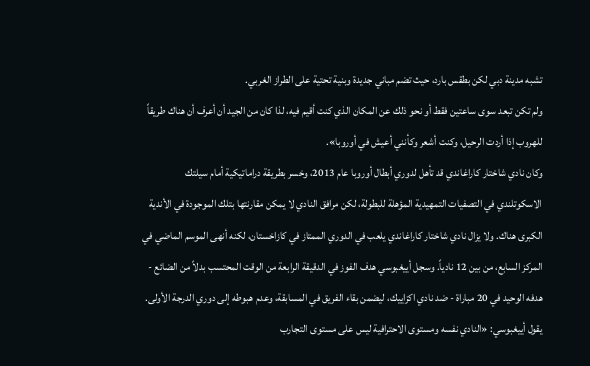تشبه مدينة دبي لكن بطقس بارد، حيث تضم مباني جديدة وبنية تحتية على الطراز الغربي.
ولم تكن تبعد سوى ساعتين فقط أو نحو ذلك عن المكان الذي كنت أقيم فيه، لذا كان من الجيد أن أعرف أن هناك طريقاً للهروب إذا أردت الرحيل، وكنت أشعر وكأنني أعيش في أوروبا».
وكان نادي شاختار كاراغاندي قد تأهل لدوري أبطال أوروبا عام 2013، وخسر بطريقة دراماتيكية أمام سيلتك الاسكوتلندي في التصفيات التمهيدية المؤهلة للبطولة، لكن مرافق النادي لا يمكن مقارنتها بتلك الموجودة في الأندية الكبرى هناك. ولا يزال نادي شاختار كاراغاندي يلعب في الدوري الممتاز في كازاخستان، لكنه أنهى الموسم الماضي في المركز السابع، من بين 12 نادياً. وسجل أييغبوسي هدف الفوز في الدقيقة الرابعة من الوقت المحتسب بدلاً من الضائع - هدفه الوحيد في 20 مباراة - ضد نادي اكزاييك، ليضمن بقاء الفريق في المسابقة، وعدم هبوطه إلى دوري الدرجة الأولى.
يقول أييغبوسي: «النادي نفسه ومستوى الاحترافية ليس على مستوى التجارب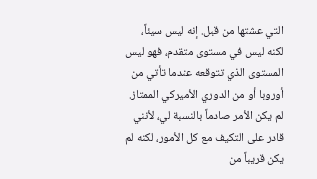التي عشتها من قبل. إنه ليس سيئاً، لكنه ليس في مستوى متقدم، فهو ليس المستوى الذي تتوقعه عندما تأتي من أوروبا أو من الدوري الأميركي الممتاز. لم يكن الأمر صادماً بالنسبة لي، لأنني قادر على التكيف مع كل الأمور، لكنه لم يكن قريباً من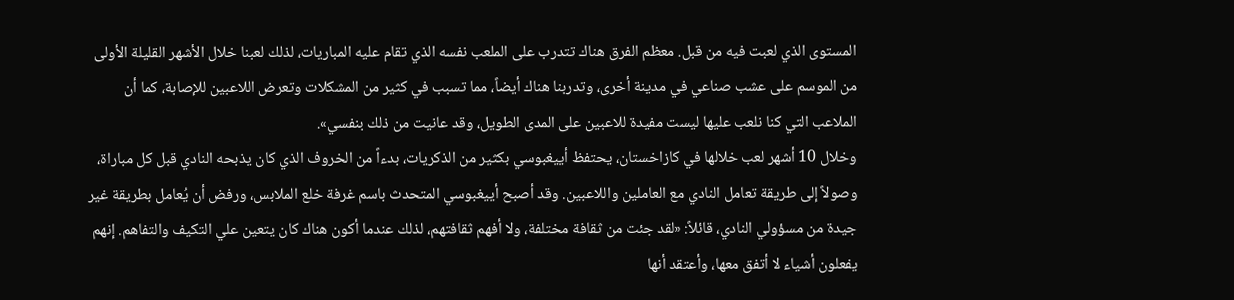المستوى الذي لعبت فيه من قبل. معظم الفرق هناك تتدرب على الملعب نفسه الذي تقام عليه المباريات، لذلك لعبنا خلال الأشهر القليلة الأولى من الموسم على عشب صناعي في مدينة أخرى، وتدربنا هناك أيضاً، مما تسبب في كثير من المشكلات وتعرض اللاعبين للإصابة، كما أن الملاعب التي كنا نلعب عليها ليست مفيدة للاعبين على المدى الطويل، وقد عانيت من ذلك بنفسي».
وخلال 10 أشهر لعب خلالها في كازاخستان، يحتفظ أييغبوسي بكثير من الذكريات، بدءاً من الخروف الذي كان يذبحه النادي قبل كل مباراة، وصولاً إلى طريقة تعامل النادي مع العاملين واللاعبين. وقد أصبح أييغبوسي المتحدث باسم غرفة خلع الملابس، ورفض أن يُعامل بطريقة غير جيدة من مسؤولي النادي، قائلاً: «لقد جئت من ثقافة مختلفة، ولا أفهم ثقافتهم، لذلك عندما أكون هناك كان يتعين علي التكيف والتفاهم. إنهم يفعلون أشياء لا أتفق معها، وأعتقد أنها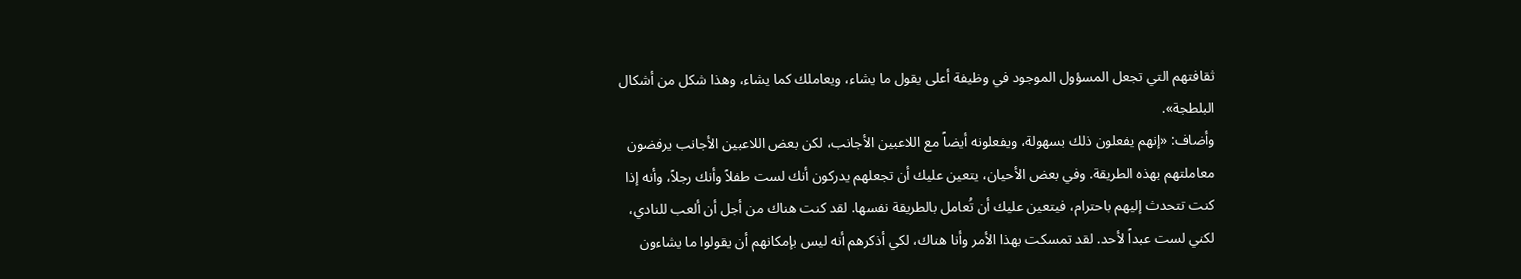ثقافتهم التي تجعل المسؤول الموجود في وظيفة أعلى يقول ما يشاء، ويعاملك كما يشاء، وهذا شكل من أشكال البلطجة».
وأضاف: «إنهم يفعلون ذلك بسهولة، ويفعلونه أيضاً مع اللاعبين الأجانب، لكن بعض اللاعبين الأجانب يرفضون معاملتهم بهذه الطريقة. وفي بعض الأحيان، يتعين عليك أن تجعلهم يدركون أنك لست طفلاً وأنك رجلاً، وأنه إذا كنت تتحدث إليهم باحترام، فيتعين عليك أن تُعامل بالطريقة نفسها. لقد كنت هناك من أجل أن ألعب للنادي، لكني لست عبداً لأحد. لقد تمسكت بهذا الأمر وأنا هناك، لكي أذكرهم أنه ليس بإمكانهم أن يقولوا ما يشاءون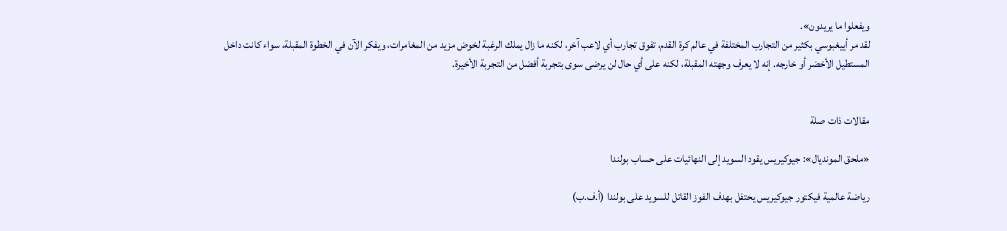ويفعلوا ما يريدون».
لقد مر أييغبوسي بكثير من التجارب المختلفة في عالم كرة القدم، تفوق تجارب أي لاعب آخر، لكنه ما زال يملك الرغبة لخوض مزيد من المغامرات، ويفكر الآن في الخطوة المقبلة، سواء كانت داخل المستطيل الأخضر أو خارجه. إنه لا يعرف وجهته المقبلة، لكنه على أي حال لن يرضى سوى بتجربة أفضل من التجربة الأخيرة.


مقالات ذات صلة

«ملحق المونديال»: جيوكيريس يقود السويد إلى النهائيات على حساب بولندا

رياضة عالمية فيكتور جيوكيريس يحتفل بهدف الفوز القاتل للسويد على بولندا (أ.ف.ب)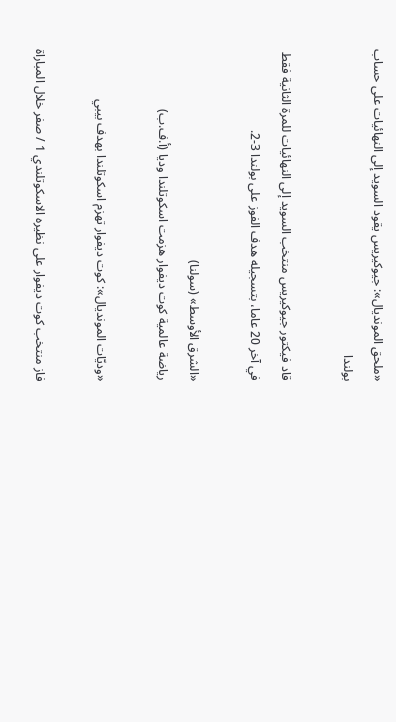«ملحق المونديال»: جيوكيريس يقود السويد إلى النهائيات على حساب بولندا

قاد فيكتور جيوكيريس منتخب السويد إلى النهائيات للمرة الثانية فقط في آخر 20 عاما، بتسجيله هدف الفوز على بولندا 3-2.

«الشرق الأوسط» (سولنا)
رياضة عالمية كوت ديفوار هزمت اسكوتلندا وديا (أ.ف.ب)

«وديّات المونديال»: كوت ديفوار تهزم اسكوتلندا بهدف بيبي

فاز منتخب كوت ديفوار على نظيره الاسكوتلندي 1 / صفر خلال المباراة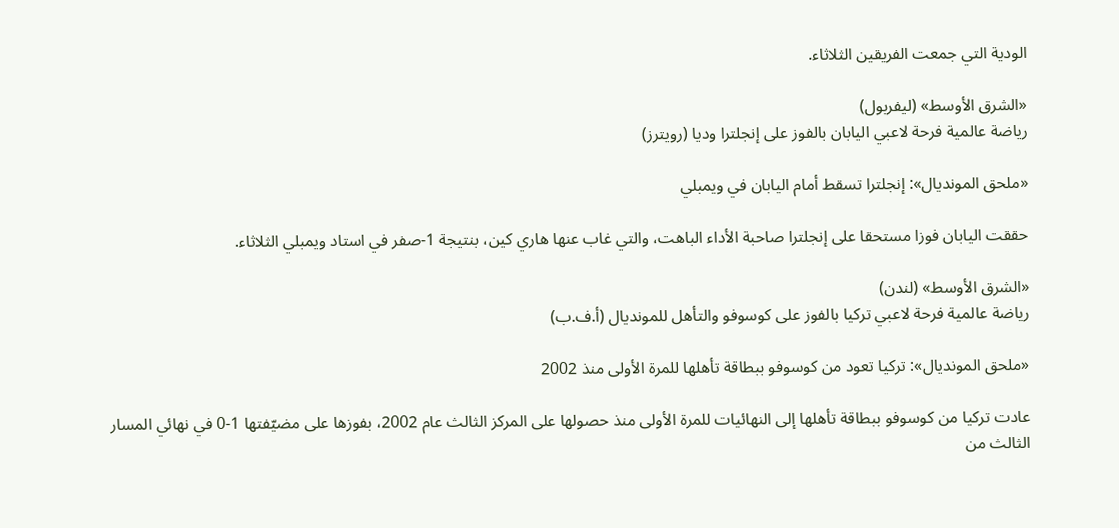الودية التي جمعت الفريقين الثلاثاء.

«الشرق الأوسط» (ليفربول)
رياضة عالمية فرحة لاعبي اليابان بالفوز على إنجلترا وديا (رويترز)

«ملحق المونديال»: إنجلترا تسقط أمام اليابان في ويمبلي

حققت اليابان فوزا مستحقا على إنجلترا صاحبة الأداء الباهت، والتي غاب عنها هاري كين، بنتيجة 1-صفر في استاد ويمبلي الثلاثاء.

«الشرق الأوسط» (لندن)
رياضة عالمية فرحة لاعبي تركيا بالفوز على كوسوفو والتأهل للمونديال (أ.ف.ب)

«ملحق المونديال»: تركيا تعود من كوسوفو ببطاقة تأهلها للمرة الأولى منذ 2002

عادت تركيا من كوسوفو ببطاقة تأهلها إلى النهائيات للمرة الأولى منذ حصولها على المركز الثالث عام 2002، بفوزها على مضيّفتها 1-0 في نهائي المسار الثالث من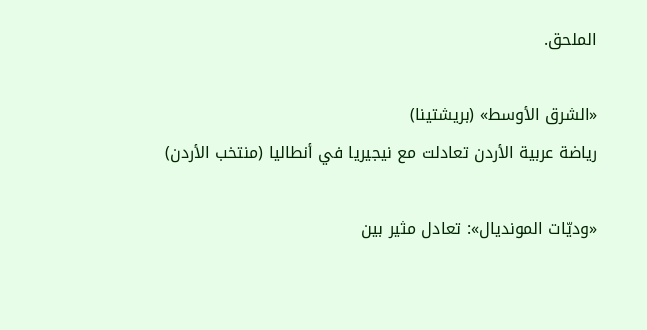الملحق.

«الشرق الأوسط» (بريشتينا)
رياضة عربية الأردن تعادلت مع نيجيريا في أنطاليا (منتخب الأردن)

«وديّات المونديال»: تعادل مثير بين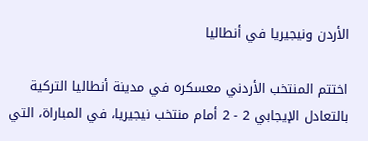الأردن ونيجيريا في أنطاليا

اختتم المنتخب الأردني معسكره في مدينة أنطاليا التركية بالتعادل الإيجابي 2 - 2 أمام منتخب نيجيريا، في المباراة، التي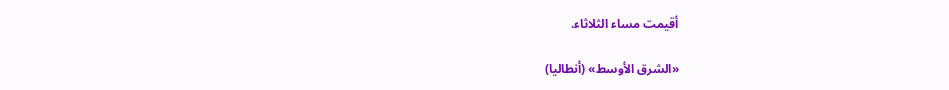أقيمت مساء الثلاثاء.

«الشرق الأوسط» (أنطاليا)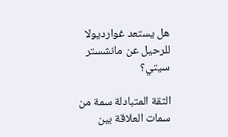هل يستعد غوارديولا للرحيل عن مانشستر سيتي؟

الثقة المتبادلة سمة من سمات العلاقة بين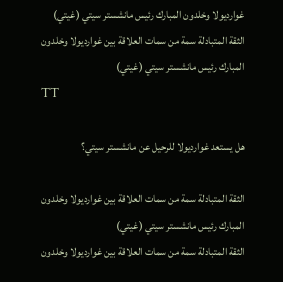غوارديولا وخلدون المبارك رئيس مانشستر سيتي (غيتي)
الثقة المتبادلة سمة من سمات العلاقة بين غوارديولا وخلدون المبارك رئيس مانشستر سيتي (غيتي)
TT

هل يستعد غوارديولا للرحيل عن مانشستر سيتي؟

الثقة المتبادلة سمة من سمات العلاقة بين غوارديولا وخلدون المبارك رئيس مانشستر سيتي (غيتي)
الثقة المتبادلة سمة من سمات العلاقة بين غوارديولا وخلدون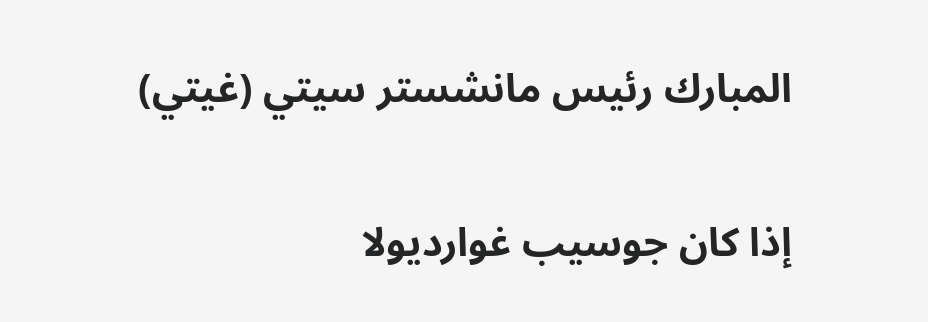المبارك رئيس مانشستر سيتي (غيتي)

إذا كان جوسيب غوارديولا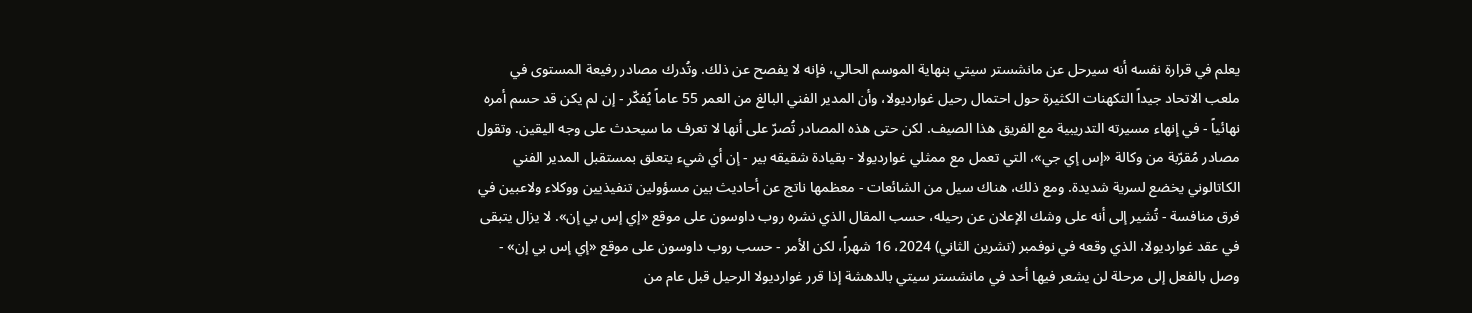يعلم في قرارة نفسه أنه سيرحل عن مانشستر سيتي بنهاية الموسم الحالي، فإنه لا يفصح عن ذلك. وتُدرك مصادر رفيعة المستوى في ملعب الاتحاد جيداً التكهنات الكثيرة حول احتمال رحيل غوارديولا، وأن المدير الفني البالغ من العمر 55 عاماً يُفكّر - إن لم يكن قد حسم أمره نهائياً - في إنهاء مسيرته التدريبية مع الفريق هذا الصيف. لكن حتى هذه المصادر تُصرّ على أنها لا تعرف ما سيحدث على وجه اليقين. وتقول مصادر مُقرّبة من وكالة «إس إي جي»، التي تعمل مع ممثلي غوارديولا - بقيادة شقيقه بير - إن أي شيء يتعلق بمستقبل المدير الفني الكاتالوني يخضع لسرية شديدة. ومع ذلك، هناك سيل من الشائعات - معظمها ناتج عن أحاديث بين مسؤولين تنفيذيين ووكلاء ولاعبين في فرق منافسة - تُشير إلى أنه على وشك الإعلان عن رحيله، حسب المقال الذي نشره روب داوسون على موقع «إي إس بي إن». لا يزال يتبقى في عقد غوارديولا، الذي وقعه في نوفمبر (تشرين الثاني) 2024، 16 شهراً، لكن الأمر - حسب روب داوسون على موقع «إي إس بي إن» - وصل بالفعل إلى مرحلة لن يشعر فيها أحد في مانشستر سيتي بالدهشة إذا قرر غوارديولا الرحيل قبل عام من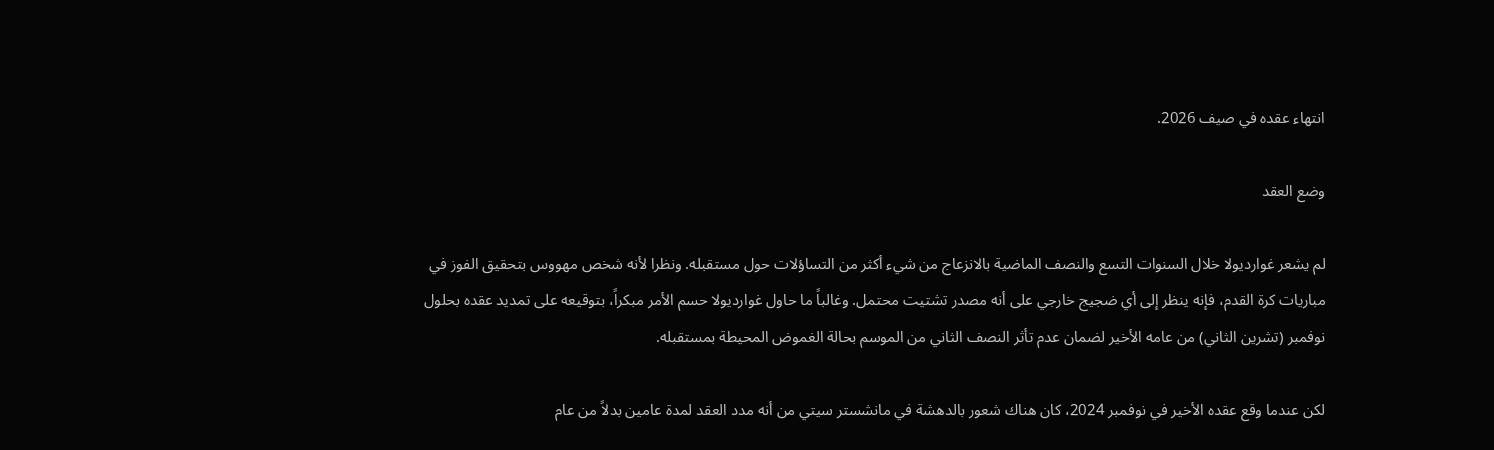انتهاء عقده في صيف 2026.

وضع العقد

لم يشعر غوارديولا خلال السنوات التسع والنصف الماضية بالانزعاج من شيء أكثر من التساؤلات حول مستقبله. ونظرا لأنه شخص مهووس بتحقيق الفوز في مباريات كرة القدم، فإنه ينظر إلى أي ضجيج خارجي على أنه مصدر تشتيت محتمل. وغالباً ما حاول غوارديولا حسم الأمر مبكراً، بتوقيعه على تمديد عقده بحلول نوفمبر (تشرين الثاني) من عامه الأخير لضمان عدم تأثر النصف الثاني من الموسم بحالة الغموض المحيطة بمستقبله.

لكن عندما وقع عقده الأخير في نوفمبر 2024، كان هناك شعور بالدهشة في مانشستر سيتي من أنه مدد العقد لمدة عامين بدلاً من عام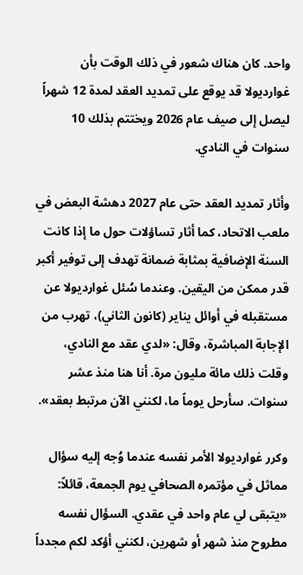واحد. كان هناك شعور في ذلك الوقت بأن غوارديولا قد يوقع على تمديد العقد لمدة 12 شهراً ليصل إلى صيف عام 2026 ويختتم بذلك 10 سنوات في النادي.

وأثار تمديد العقد حتى عام 2027 دهشة البعض في ملعب الاتحاد، كما أثار تساؤلات حول ما إذا كانت السنة الإضافية بمثابة ضمانة تهدف إلى توفير أكبر قدر ممكن من اليقين. وعندما سُئل غوارديولا عن مستقبله في أوائل يناير (كانون الثاني)، تهرب من الإجابة المباشرة، وقال: «لدي عقد مع النادي، وقلت ذلك مائة مليون مرة. أنا هنا منذ عشر سنوات. سأرحل يوماً ما، لكنني الآن مرتبط بعقد».

وكرر غوارديولا الأمر نفسه عندما وُجه إليه سؤال مماثل في مؤتمره الصحافي يوم الجمعة، قائلاً: «يتبقى لي عام واحد في عقدي. السؤال نفسه مطروح منذ شهر أو شهرين، لكنني أؤكد لكم مجدداً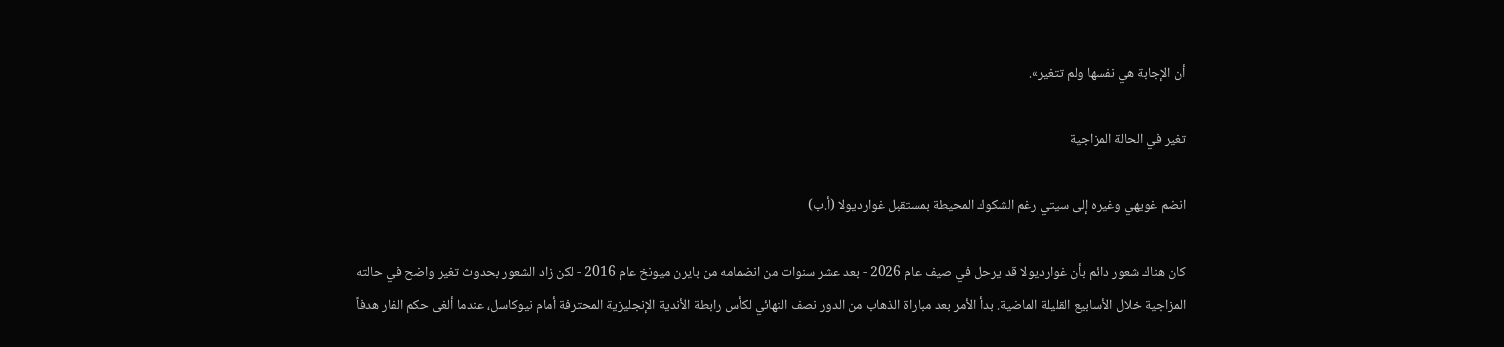أن الإجابة هي نفسها ولم تتغير».

تغير في الحالة المزاجية

انضم غويهي وغيره إلى سيتي رغم الشكوك المحيطة بمستقبل غوارديولا (أ.ب)

كان هناك شعور دائم بأن غوارديولا قد يرحل في صيف عام 2026 - بعد عشر سنوات من انضمامه من بايرن ميونخ عام 2016 - لكن زاد الشعور بحدوث تغير واضح في حالته المزاجية خلال الأسابيع القليلة الماضية. بدأ الأمر بعد مباراة الذهاب من الدور نصف النهائي لكأس رابطة الأندية الإنجليزية المحترفة أمام نيوكاسل، عندما ألغى حكم الفار هدفاً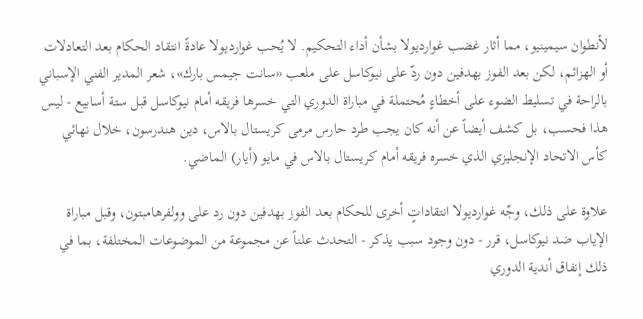لأنطوان سيمينيو، مما أثار غضب غوارديولا بشأن أداء التحكيم. لا يُحب غوارديولا عادةً انتقاد الحكام بعد التعادلات أو الهزائم، لكن بعد الفوز بهدفين دون ردّ على نيوكاسل على ملعب «سانت جيمس بارك»، شعر المدير الفني الإسباني بالراحة في تسليط الضوء على أخطاءٍ مُحتملة في مباراة الدوري التي خسرها فريقه أمام نيوكاسل قبل ستة أسابيع - ليس هذا فحسب، بل كشف أيضاً عن أنه كان يجب طرد حارس مرمى كريستال بالاس، دين هندرسون، خلال نهائي كأس الاتحاد الإنجليزي الذي خسره فريقه أمام كريستال بالاس في مايو (أيار) الماضي.

علاوة على ذلك، وجّه غوارديولا انتقاداتٍ أخرى للحكام بعد الفوز بهدفين دون رد على وولفرهامبتون، وقبل مباراة الإياب ضد نيوكاسل، قرر - دون وجود سبب يذكر - التحدث علناً عن مجموعة من الموضوعات المختلفة، بما في ذلك إنفاق أندية الدوري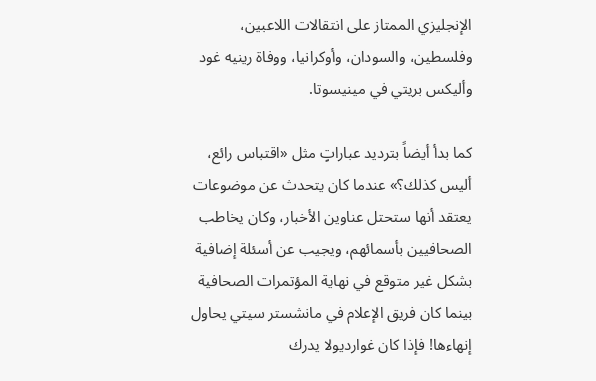الإنجليزي الممتاز على انتقالات اللاعبين، وفلسطين، والسودان، وأوكرانيا، ووفاة رينيه غود وأليكس بريتي في مينيسوتا.

كما بدأ أيضاً بترديد عباراتٍ مثل «اقتباس رائع، أليس كذلك؟» عندما كان يتحدث عن موضوعات يعتقد أنها ستحتل عناوين الأخبار، وكان يخاطب الصحافيين بأسمائهم، ويجيب عن أسئلة إضافية بشكل غير متوقع في نهاية المؤتمرات الصحافية بينما كان فريق الإعلام في مانشستر سيتي يحاول إنهاءها! فإذا كان غوارديولا يدرك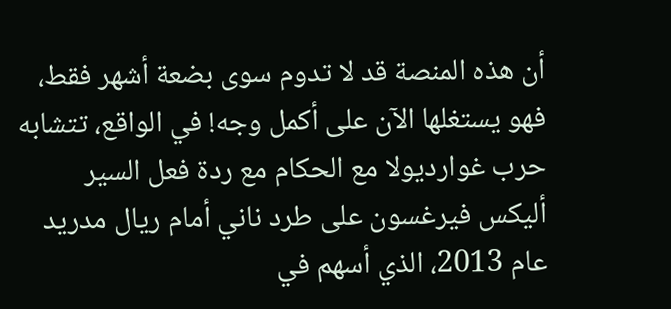أن هذه المنصة قد لا تدوم سوى بضعة أشهر فقط، فهو يستغلها الآن على أكمل وجه! في الواقع، تتشابه حرب غوارديولا مع الحكام مع ردة فعل السير أليكس فيرغسون على طرد ناني أمام ريال مدريد عام 2013، الذي أسهم في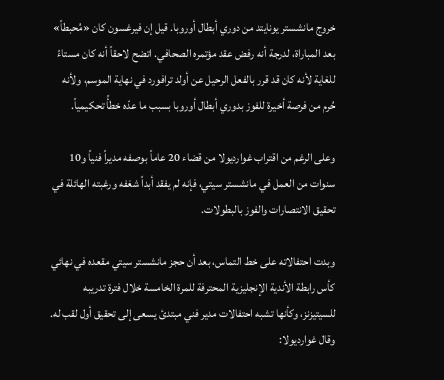خروج مانشستر يونايتد من دوري أبطال أوروبا. قيل إن فيرغسون كان «مُحبطاً» بعد المباراة، لدرجة أنه رفض عقد مؤتمره الصحافي. اتضح لاحقاً أنه كان مستاءً للغاية لأنه كان قد قرر بالفعل الرحيل عن أولد ترافورد في نهاية الموسم، ولأنه حُرم من فرصة أخيرة للفوز بدوري أبطال أوروبا بسبب ما عدّه خطأً تحكيمياً.

وعلى الرغم من اقتراب غوارديولا من قضاء 20 عاماً بوصفه مديراً فنياً و10 سنوات من العمل في مانشستر سيتي، فإنه لم يفقد أبداً شغفه ورغبته الهائلة في تحقيق الانتصارات والفوز بالبطولات.

وبدت احتفالاته على خط التماس، بعد أن حجز مانشستر سيتي مقعده في نهائي كأس رابطة الأندية الإنجليزية المحترفة للمرة الخامسة خلال فترة تدريبه للسيتيزنز، وكأنها تشبه احتفالات مدير فني مبتدئ يسعى إلى تحقيق أول لقب له. وقال غوارديولا: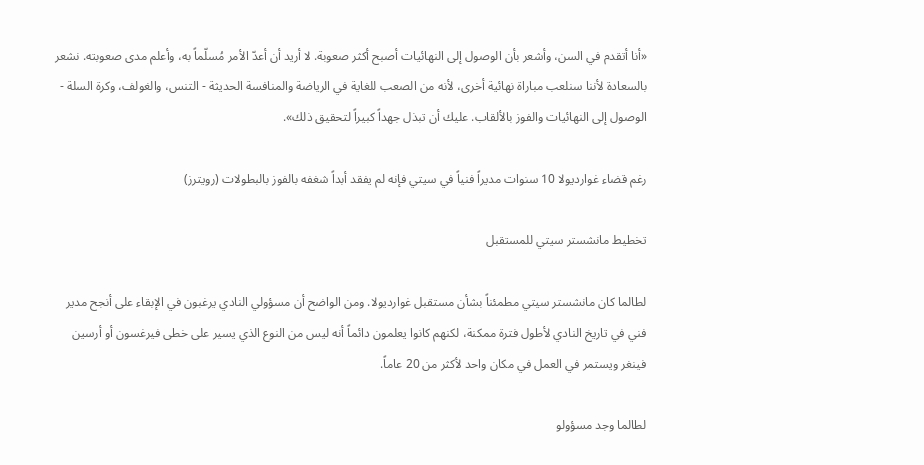«أنا أتقدم في السن، وأشعر بأن الوصول إلى النهائيات أصبح أكثر صعوبة. لا أريد أن أعدّ الأمر مُسلّماً به، وأعلم مدى صعوبته. نشعر بالسعادة لأننا سنلعب مباراة نهائية أخرى، لأنه من الصعب للغاية في الرياضة والمنافسة الحديثة - التنس، والغولف، وكرة السلة - الوصول إلى النهائيات والفوز بالألقاب. عليك أن تبذل جهداً كبيراً لتحقيق ذلك».

رغم قضاء غوارديولا 10 سنوات مديراً فنياً في سيتي فإنه لم يفقد أبداً شغفه بالفوز بالبطولات (رويترز)

تخطيط مانشستر سيتي للمستقبل

لطالما كان مانشستر سيتي مطمئناً بشأن مستقبل غوارديولا. ومن الواضح أن مسؤولي النادي يرغبون في الإبقاء على أنجح مدير فني في تاريخ النادي لأطول فترة ممكنة، لكنهم كانوا يعلمون دائماً أنه ليس من النوع الذي يسير على خطى فيرغسون أو أرسين فينغر ويستمر في العمل في مكان واحد لأكثر من 20 عاماً.

لطالما وجد مسؤولو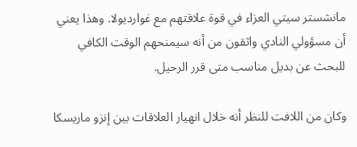مانشستر سيتي العزاء في قوة علاقتهم مع غوارديولا. وهذا يعني أن مسؤولي النادي واثقون من أنه سيمنحهم الوقت الكافي للبحث عن بديل مناسب متى قرر الرحيل.

وكان من اللافت للنظر أنه خلال انهيار العلاقات بين إنزو ماريسكا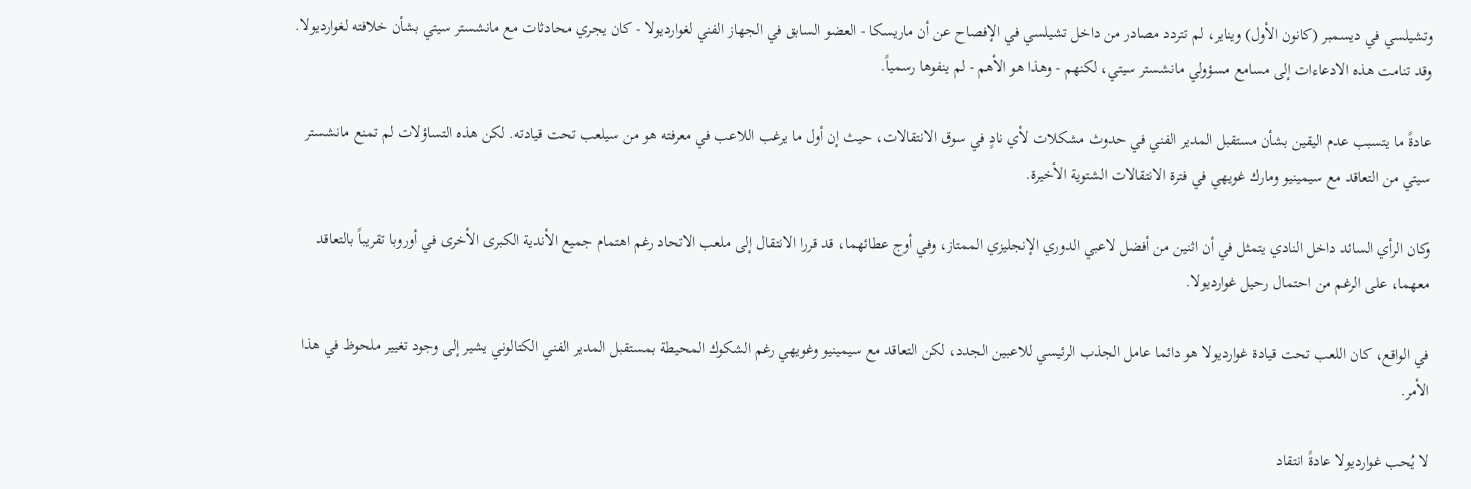وتشيلسي في ديسمبر (كانون الأول) ويناير، لم تتردد مصادر من داخل تشيلسي في الإفصاح عن أن ماريسكا - العضو السابق في الجهاز الفني لغوارديولا - كان يجري محادثات مع مانشستر سيتي بشأن خلافته لغوارديولا. وقد تنامت هذه الادعاءات إلى مسامع مسؤولي مانشستر سيتي، لكنهم - وهذا هو الأهم - لم ينفوها رسمياً.

عادةً ما يتسبب عدم اليقين بشأن مستقبل المدير الفني في حدوث مشكلات لأي نادٍ في سوق الانتقالات، حيث إن أول ما يرغب اللاعب في معرفته هو من سيلعب تحت قيادته. لكن هذه التساؤلات لم تمنع مانشستر سيتي من التعاقد مع سيمينيو ومارك غويهي في فترة الانتقالات الشتوية الأخيرة.

وكان الرأي السائد داخل النادي يتمثل في أن اثنين من أفضل لاعبي الدوري الإنجليزي الممتاز، وفي أوج عطائهما، قد قررا الانتقال إلى ملعب الاتحاد رغم اهتمام جميع الأندية الكبرى الأخرى في أوروبا تقريباً بالتعاقد معهما، على الرغم من احتمال رحيل غوارديولا.

في الواقع، كان اللعب تحت قيادة غوارديولا هو دائما عامل الجذب الرئيسي للاعبين الجدد، لكن التعاقد مع سيمينيو وغويهي رغم الشكوك المحيطة بمستقبل المدير الفني الكتالوني يشير إلى وجود تغيير ملحوظ في هذا الأمر.

لا يُحب غوارديولا عادةً انتقاد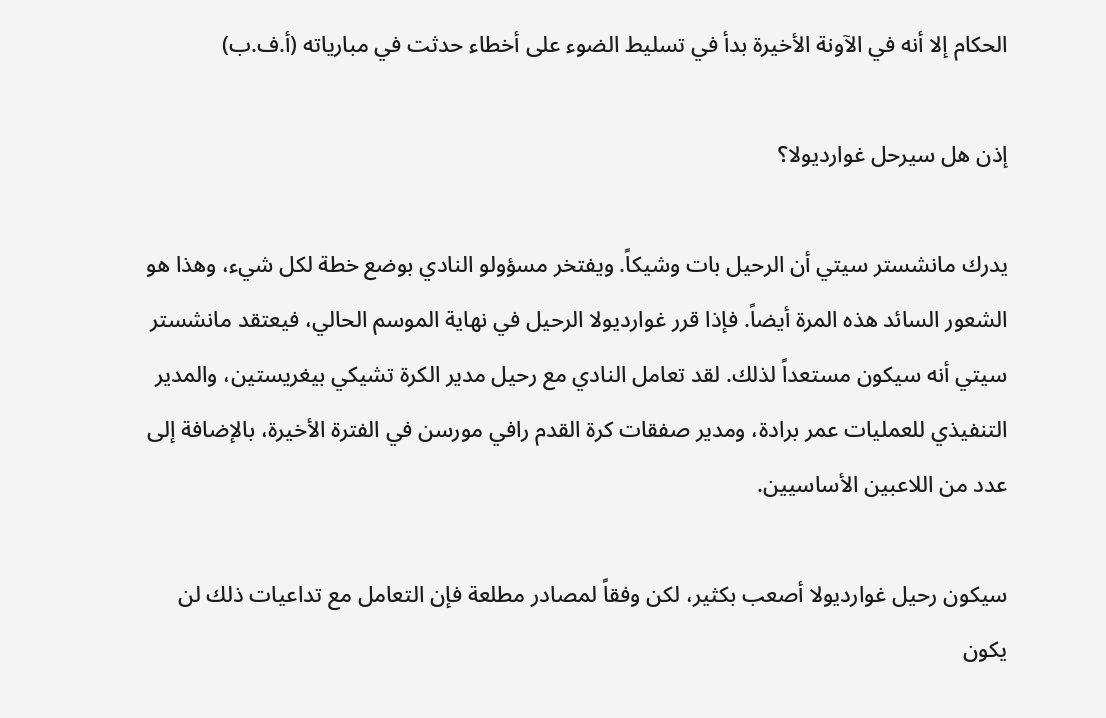الحكام إلا أنه في الآونة الأخيرة بدأ في تسليط الضوء على أخطاء حدثت في مبارياته (أ.ف.ب)

إذن هل سيرحل غوارديولا؟

يدرك مانشستر سيتي أن الرحيل بات وشيكاً. ويفتخر مسؤولو النادي بوضع خطة لكل شيء، وهذا هو الشعور السائد هذه المرة أيضاً. فإذا قرر غوارديولا الرحيل في نهاية الموسم الحالي، فيعتقد مانشستر سيتي أنه سيكون مستعداً لذلك. لقد تعامل النادي مع رحيل مدير الكرة تشيكي بيغريستين، والمدير التنفيذي للعمليات عمر برادة، ومدير صفقات كرة القدم رافي مورسن في الفترة الأخيرة، بالإضافة إلى عدد من اللاعبين الأساسيين.

سيكون رحيل غوارديولا أصعب بكثير، لكن وفقاً لمصادر مطلعة فإن التعامل مع تداعيات ذلك لن يكون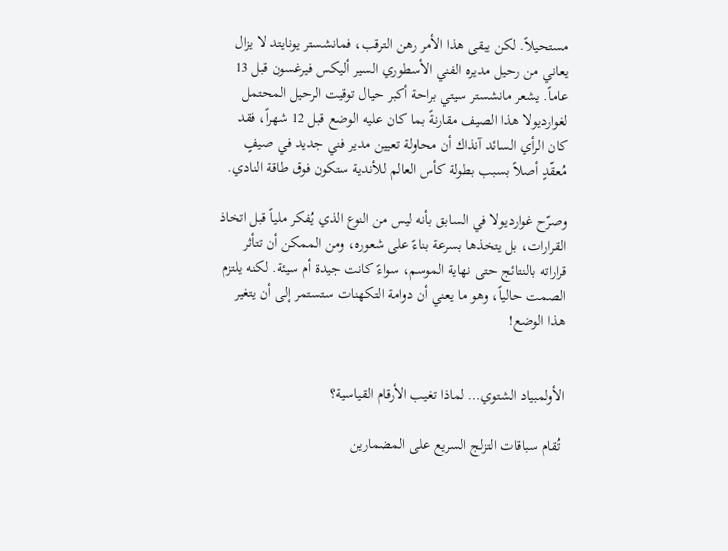مستحيلاً. لكن يبقى هذا الأمر رهن الترقب، فمانشستر يونايتد لا يزال يعاني من رحيل مديره الفني الأسطوري السير أليكس فيرغسون قبل 13 عاماً. يشعر مانشستر سيتي براحة أكبر حيال توقيت الرحيل المحتمل لغوارديولا هذا الصيف مقارنةً بما كان عليه الوضع قبل 12 شهراً، فقد كان الرأي السائد آنذاك أن محاولة تعيين مدير فني جديد في صيفٍ مُعقّدٍ أصلاً بسبب بطولة كأس العالم للأندية ستكون فوق طاقة النادي.

وصرّح غوارديولا في السابق بأنه ليس من النوع الذي يُفكر ملياً قبل اتخاذ القرارات، بل يتخذها بسرعة بناءً على شعوره، ومن الممكن أن تتأثر قراراته بالنتائج حتى نهاية الموسم، سواءً كانت جيدة أم سيئة. لكنه يلتزم الصمت حالياً، وهو ما يعني أن دوامة التكهنات ستستمر إلى أن يتغير هذا الوضع!


الأولمبياد الشتوي… لماذا تغيب الأرقام القياسية؟

 تُقام سباقات التزلج السريع على المضمارين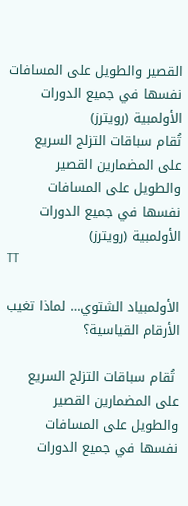القصير والطويل على المسافات نفسها في جميع الدورات الأولمبية (رويترز)
تُقام سباقات التزلج السريع على المضمارين القصير والطويل على المسافات نفسها في جميع الدورات الأولمبية (رويترز)
TT

الأولمبياد الشتوي… لماذا تغيب الأرقام القياسية؟

 تُقام سباقات التزلج السريع على المضمارين القصير والطويل على المسافات نفسها في جميع الدورات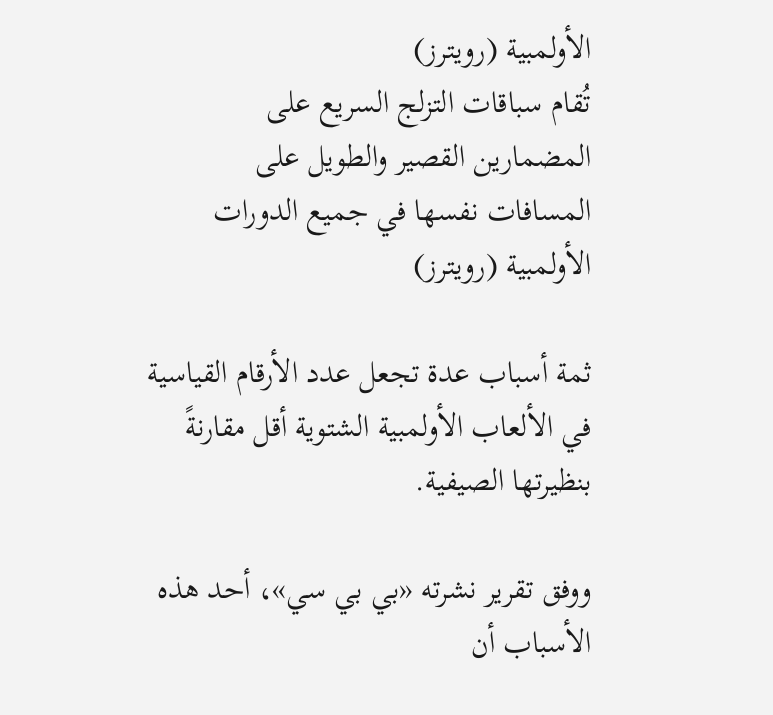الأولمبية (رويترز)
تُقام سباقات التزلج السريع على المضمارين القصير والطويل على المسافات نفسها في جميع الدورات الأولمبية (رويترز)

ثمة أسباب عدة تجعل عدد الأرقام القياسية في الألعاب الأولمبية الشتوية أقل مقارنةً بنظيرتها الصيفية.

ووفق تقرير نشرته «بي بي سي»، أحد هذه الأسباب أن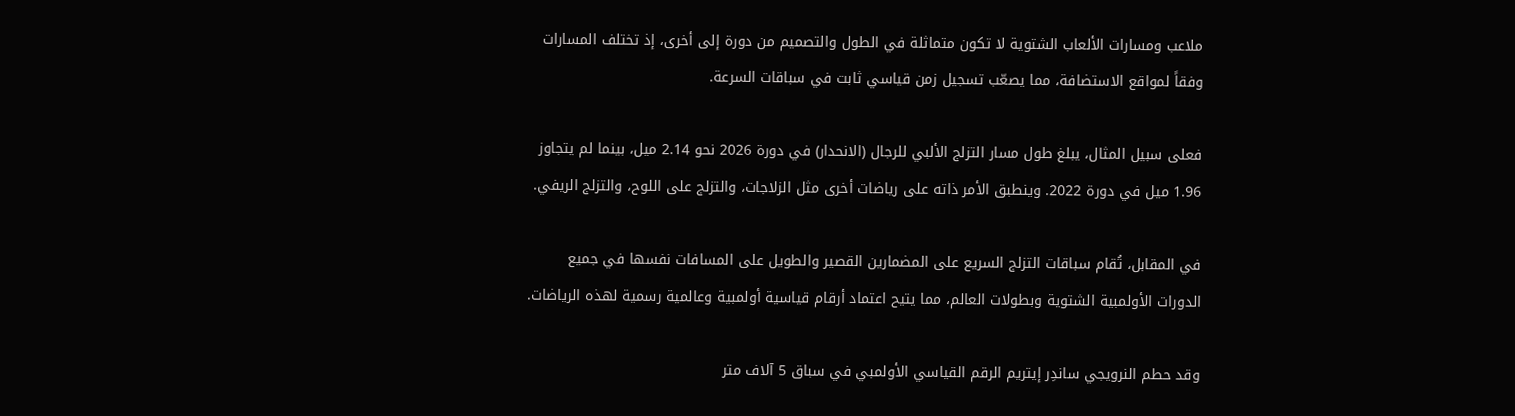ملاعب ومسارات الألعاب الشتوية لا تكون متماثلة في الطول والتصميم من دورة إلى أخرى، إذ تختلف المسارات وفقاً لمواقع الاستضافة، مما يصعّب تسجيل زمن قياسي ثابت في سباقات السرعة.

فعلى سبيل المثال، يبلغ طول مسار التزلج الألبي للرجال (الانحدار) في دورة 2026 نحو 2.14 ميل، بينما لم يتجاوز 1.96 ميل في دورة 2022. وينطبق الأمر ذاته على رياضات أخرى مثل الزلاجات، والتزلج على اللوح، والتزلج الريفي.

في المقابل، تُقام سباقات التزلج السريع على المضمارين القصير والطويل على المسافات نفسها في جميع الدورات الأولمبية الشتوية وبطولات العالم، مما يتيح اعتماد أرقام قياسية أولمبية وعالمية رسمية لهذه الرياضات.

وقد حطم النرويجي ساندِر إيتريم الرقم القياسي الأولمبي في سباق 5 آلاف متر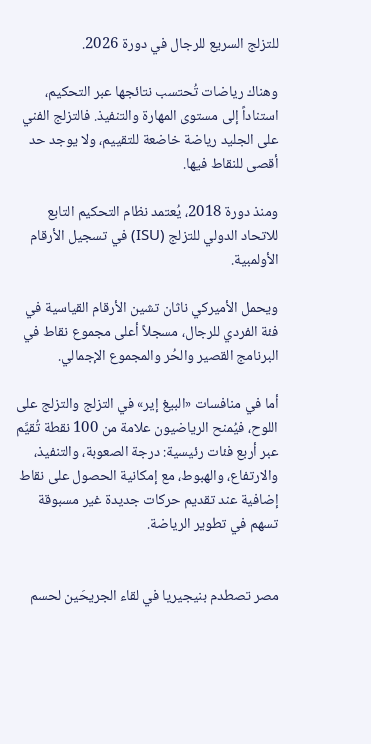للتزلج السريع للرجال في دورة 2026.

وهناك رياضات تُحتسب نتائجها عبر التحكيم، استناداً إلى مستوى المهارة والتنفيذ. فالتزلج الفني على الجليد رياضة خاضعة للتقييم، ولا يوجد حد أقصى للنقاط فيها.

ومنذ دورة 2018، يُعتمد نظام التحكيم التابع للاتحاد الدولي للتزلج (ISU) في تسجيل الأرقام الأولمبية.

ويحمل الأميركي ناثان تشين الأرقام القياسية في فئة الفردي للرجال، مسجلاً أعلى مجموع نقاط في البرنامج القصير والحُر والمجموع الإجمالي.

أما في منافسات «البيغ إير» في التزلج والتزلج على اللوح، فيُمنح الرياضيون علامة من 100 نقطة تُقيَّم عبر أربع فئات رئيسية: درجة الصعوبة، والتنفيذ، والارتفاع، والهبوط، مع إمكانية الحصول على نقاط إضافية عند تقديم حركات جديدة غير مسبوقة تسهم في تطوير الرياضة.


مصر تصطدم بنيجيريا في لقاء الجريحَين لحسم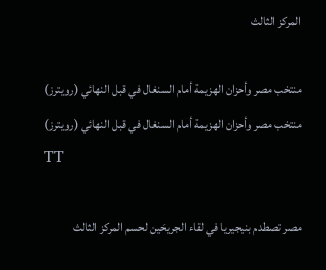المركز الثالث

منتخب مصر وأحزان الهزيمة أمام السنغال في قبل النهائي (رويترز)
منتخب مصر وأحزان الهزيمة أمام السنغال في قبل النهائي (رويترز)
TT

مصر تصطدم بنيجيريا في لقاء الجريحَين لحسم المركز الثالث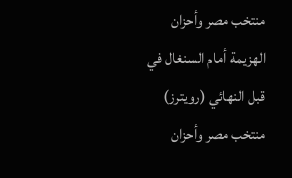منتخب مصر وأحزان الهزيمة أمام السنغال في قبل النهائي (رويترز)
منتخب مصر وأحزان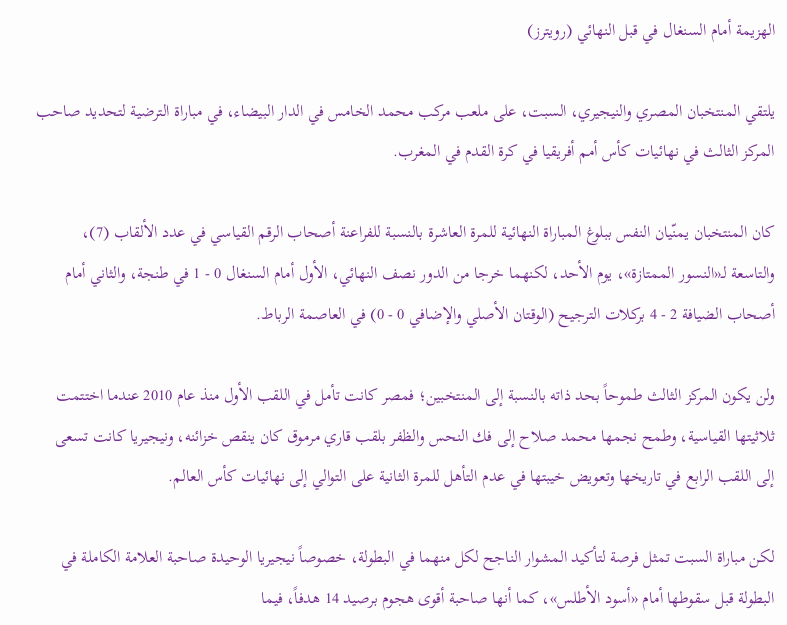الهزيمة أمام السنغال في قبل النهائي (رويترز)

يلتقي المنتخبان المصري والنيجيري، السبت، على ملعب مركب محمد الخامس في الدار البيضاء، في مباراة الترضية لتحديد صاحب المركز الثالث في نهائيات كأس أمم أفريقيا في كرة القدم في المغرب.

كان المنتخبان يمنّيان النفس ببلوغ المباراة النهائية للمرة العاشرة بالنسبة للفراعنة أصحاب الرقم القياسي في عدد الألقاب (7)، والتاسعة لـ«النسور الممتازة»، يوم الأحد، لكنهما خرجا من الدور نصف النهائي، الأول أمام السنغال 0 - 1 في طنجة، والثاني أمام أصحاب الضيافة 2 - 4 بركلات الترجيح (الوقتان الأصلي والإضافي 0 - 0) في العاصمة الرباط.

ولن يكون المركز الثالث طموحاً بحد ذاته بالنسبة إلى المنتخبين؛ فمصر كانت تأمل في اللقب الأول منذ عام 2010 عندما اختتمت ثلاثيتها القياسية، وطمح نجمها محمد صلاح إلى فك النحس والظفر بلقب قاري مرموق كان ينقص خزائنه، ونيجيريا كانت تسعى إلى اللقب الرابع في تاريخها وتعويض خيبتها في عدم التأهل للمرة الثانية على التوالي إلى نهائيات كأس العالم.

لكن مباراة السبت تمثل فرصة لتأكيد المشوار الناجح لكل منهما في البطولة، خصوصاً نيجيريا الوحيدة صاحبة العلامة الكاملة في البطولة قبل سقوطها أمام «أسود الأطلس»، كما أنها صاحبة أقوى هجوم برصيد 14 هدفاً، فيما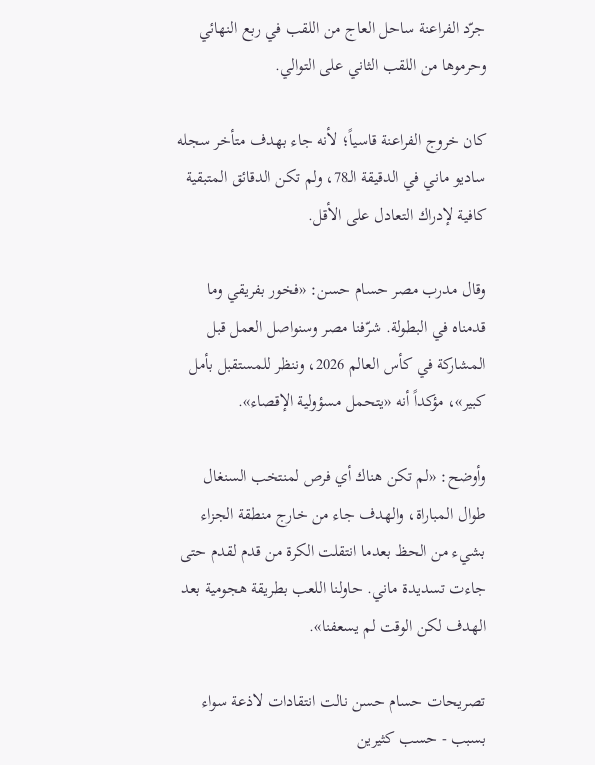جرّد الفراعنة ساحل العاج من اللقب في ربع النهائي وحرموها من اللقب الثاني على التوالي.

كان خروج الفراعنة قاسياً؛ لأنه جاء بهدف متأخر سجله ساديو ماني في الدقيقة الـ78، ولم تكن الدقائق المتبقية كافية لإدراك التعادل على الأقل.

وقال مدرب مصر حسام حسن: «فخور بفريقي وما قدمناه في البطولة. شرّفنا مصر وسنواصل العمل قبل المشاركة في كأس العالم 2026، وننظر للمستقبل بأمل كبير»، مؤكداً أنه «يتحمل مسؤولية الإقصاء».

وأوضح: «لم تكن هناك أي فرص لمنتخب السنغال طوال المباراة، والهدف جاء من خارج منطقة الجزاء بشيء من الحظ بعدما انتقلت الكرة من قدم لقدم حتى جاءت تسديدة ماني. حاولنا اللعب بطريقة هجومية بعد الهدف لكن الوقت لم يسعفنا».

تصريحات حسام حسن نالت انتقادات لاذعة سواء بسبب - حسب كثيرين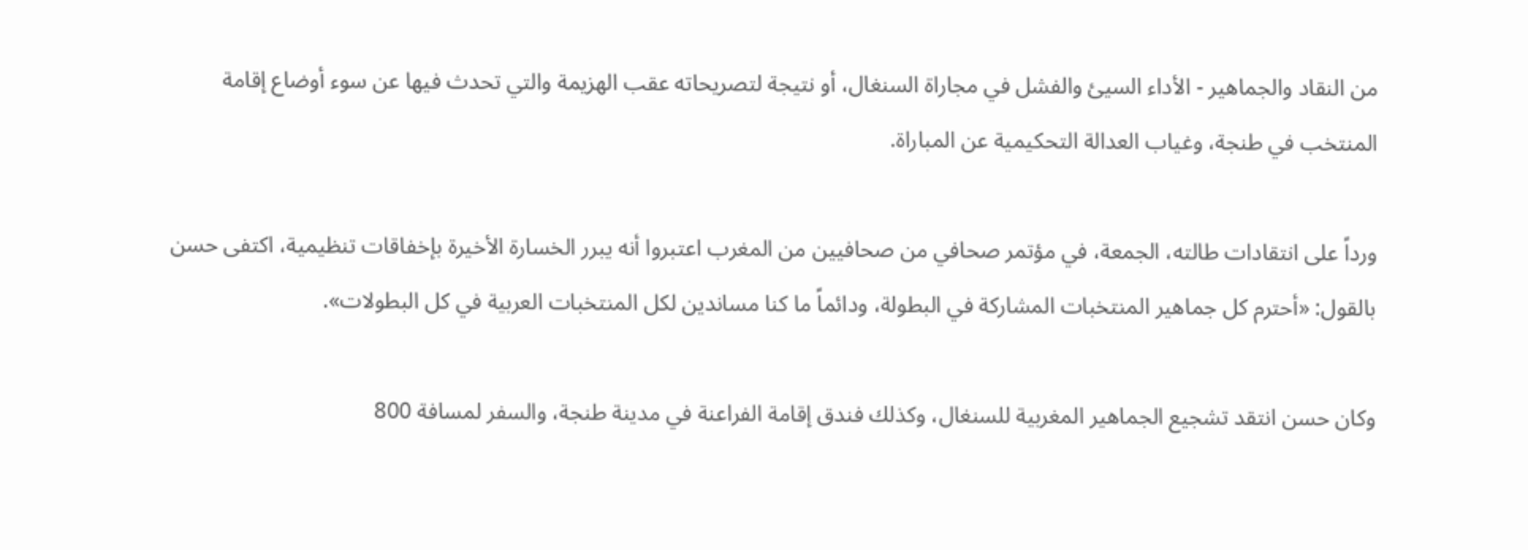من النقاد والجماهير - الأداء السيئ والفشل في مجاراة السنغال، أو نتيجة لتصريحاته عقب الهزيمة والتي تحدث فيها عن سوء أوضاع إقامة المنتخب في طنجة، وغياب العدالة التحكيمية عن المباراة.

ورداً على انتقادات طالته، الجمعة، في مؤتمر صحافي من صحافيين من المغرب اعتبروا أنه يبرر الخسارة الأخيرة بإخفاقات تنظيمية، اكتفى حسن بالقول: «أحترم كل جماهير المنتخبات المشاركة في البطولة، ودائماً ما كنا مساندين لكل المنتخبات العربية في كل البطولات».

وكان حسن انتقد تشجيع الجماهير المغربية للسنغال، وكذلك فندق إقامة الفراعنة في مدينة طنجة، والسفر لمسافة 800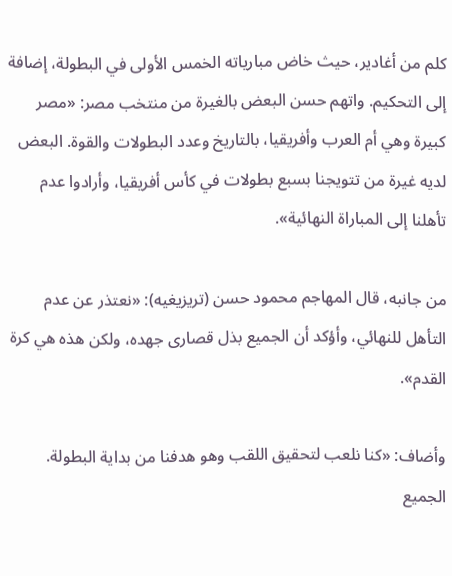كلم من أغادير، حيث خاض مبارياته الخمس الأولى في البطولة، إضافة إلى التحكيم. واتهم حسن البعض بالغيرة من منتخب مصر: «مصر كبيرة وهي أم العرب وأفريقيا، بالتاريخ وعدد البطولات والقوة. البعض لديه غيرة من تتويجنا بسبع بطولات في كأس أفريقيا، وأرادوا عدم تأهلنا إلى المباراة النهائية».

من جانبه، قال المهاجم محمود حسن (تريزيغيه): «نعتذر عن عدم التأهل للنهائي، وأؤكد أن الجميع بذل قصارى جهده، ولكن هذه هي كرة القدم».

وأضاف: «كنا نلعب لتحقيق اللقب وهو هدفنا من بداية البطولة. الجميع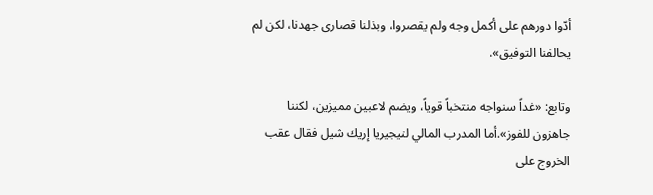أدّوا دورهم على أكمل وجه ولم يقصروا، وبذلنا قصارى جهدنا، لكن لم يحالفنا التوفيق».

وتابع: «غداً سنواجه منتخباً قوياً، ويضم لاعبين مميزين، لكننا جاهزون للفوز».أما المدرب المالي لنيجيريا إريك شيل فقال عقب الخروج على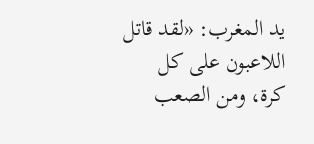يد المغرب: «لقد قاتل اللاعبون على كل كرة، ومن الصعب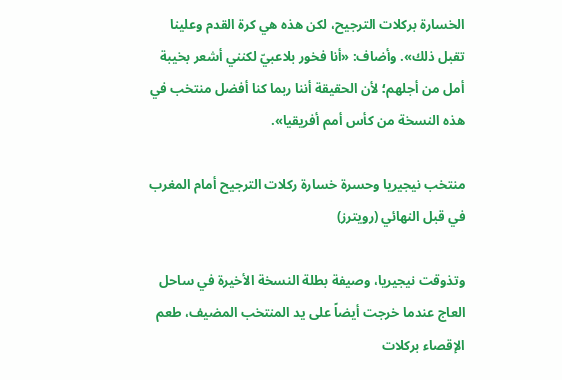الخسارة بركلات الترجيح، لكن هذه هي كرة القدم وعلينا تقبل ذلك». وأضاف: «أنا فخور بلاعبيّ لكنني أشعر بخيبة أمل من أجلهم؛ لأن الحقيقة أننا ربما كنا أفضل منتخب في هذه النسخة من كأس أمم أفريقيا».

منتخب نيجيريا وحسرة خسارة ركلات الترجيح أمام المغرب في قبل النهائي (رويترز)

وتذوقت نيجيريا، وصيفة بطلة النسخة الأخيرة في ساحل العاج عندما خرجت أيضاً على يد المنتخب المضيف، طعم الإقصاء بركلات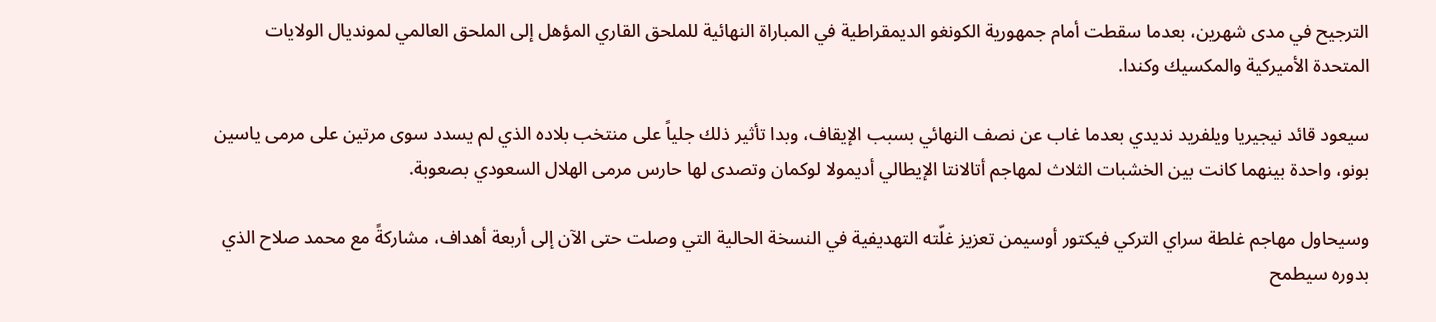الترجيح في مدى شهرين، بعدما سقطت أمام جمهورية الكونغو الديمقراطية في المباراة النهائية للملحق القاري المؤهل إلى الملحق العالمي لمونديال الولايات المتحدة الأميركية والمكسيك وكندا.

سيعود قائد نيجيريا ويلفريد نديدي بعدما غاب عن نصف النهائي بسبب الإيقاف، وبدا تأثير ذلك جلياً على منتخب بلاده الذي لم يسدد سوى مرتين على مرمى ياسين بونو، واحدة بينهما كانت بين الخشبات الثلاث لمهاجم أتالانتا الإيطالي أديمولا لوكمان وتصدى لها حارس مرمى الهلال السعودي بصعوبة.

وسيحاول مهاجم غلطة سراي التركي فيكتور أوسيمن تعزيز غلّته التهديفية في النسخة الحالية التي وصلت حتى الآن إلى أربعة أهداف، مشاركةً مع محمد صلاح الذي بدوره سيطمح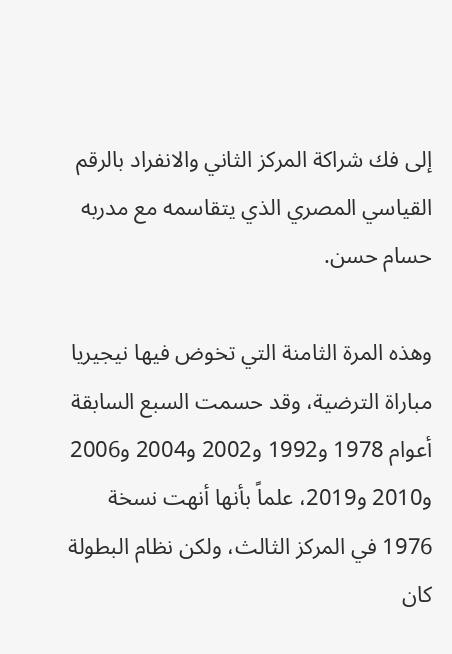إلى فك شراكة المركز الثاني والانفراد بالرقم القياسي المصري الذي يتقاسمه مع مدربه حسام حسن.

وهذه المرة الثامنة التي تخوض فيها نيجيريا مباراة الترضية، وقد حسمت السبع السابقة أعوام 1978 و1992 و2002 و2004 و2006 و2010 و2019، علماً بأنها أنهت نسخة 1976 في المركز الثالث، ولكن نظام البطولة كان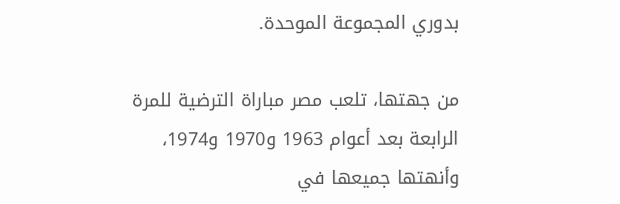بدوري المجموعة الموحدة.

من جهتها، تلعب مصر مباراة الترضية للمرة الرابعة بعد أعوام 1963 و1970 و1974، وأنهتها جميعها في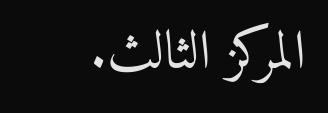المركز الثالث.